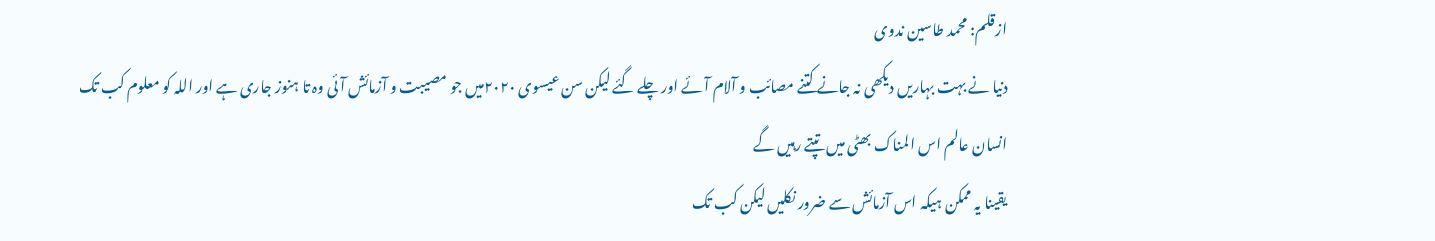ازقلم: محمد طاسين ندوی
دنیا نے بہت بہاریں دیکھی نہ جانے کتنے مصائب و آلام آئے اور چلے گئے لیکن سن عیسوی ۲۰۲۰میں جو مصیبت و آزمائش آئی وہ تا ہنوز جاری ہے اور اللہ کو معلوم کب تک انسان عالم اس المناک بھٹی میں تپتے رہیں گے
یقینا یہ ممکن ہیکہ اس آزمائش سے ضرور نکلیں لیکن کب تک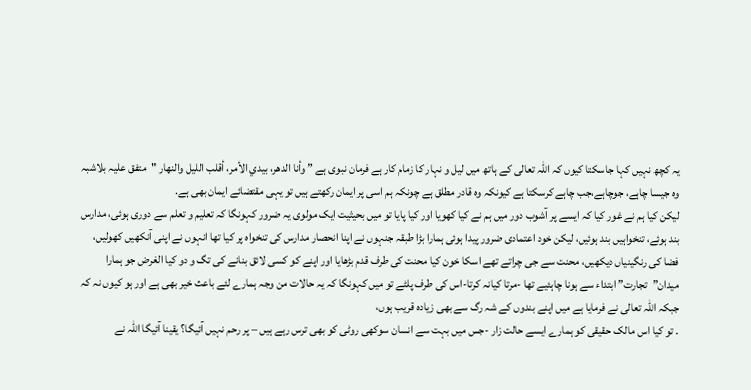یہ کچھ نہیں کہا جاسکتا کیوں کہ اللہ تعالی کے ہاتھ میں لیل و نہار کا زمام کار ہے فرمان نبوی ہے ” وأنا الدهر، بيدي الأمر، أقلب الليل والنهار "متفق علیہ بلاشبہ وہ جیسا چاہے، جوچاہے،جب چاہے کرسکتا ہے کیونکہ وہ قادر مطلق ہے چونکہ ہم اسی پر ایمان رکھتے ہیں تو یہی مقتضائے ایمان بھی ہے.
لیکن کیا ہم نے غور کیا کہ ایسے پر آشوب دور میں ہم نے کیا کھویا اور کیا پایا تو میں بحیثیت ایک مولوی یہ ضرور کہونگا کہ تعلیم و تعلم سے دوری ہوئی، مدارس بند ہوئے، تنخواہیں بند ہوئیں، لیکن خود اعتمادی ضرور پیدا ہوئی ہمارا بڑا طبقہ جنہوں نے اپنا انحصار مدارس کی تنخواہ پر کیا تھا انہوں نے اپنی آنکھیں کھولیں، فضا کی رنگینیاں دیکھیں، محنت سے جی چراتے تھے اسکا خون کیا محنت کی طرف قدم بڑھایا اور اپنے کو کسی لائق بنانے کی تگ و دو کیا الغرض جو ہمارا میدان”تجارت” ابتداء سے ہونا چاہئیے تھا -مرتا کیانہ کرتا-اس کی طرف پلٹے تو میں کہونگا کہ یہ حالات من وجہ ہمارے لئے باعث خیر بھی ہے اور ہو کیوں نہ کہ جبکہ اللہ تعالی نے فرمایا ہے میں اپنے بندوں کے شہ رگ سے بھی زیادہ قریب ہوں،
. تو کیا اس مالک حقیقی کو ہمارے ایسے حالت زار -جس میں بہت سے انسان سوکھی روٹی کو بھی ترس رہے ہیں – پر رحم نہیں آئیگا؟ یقینا آئیگا اللہ نے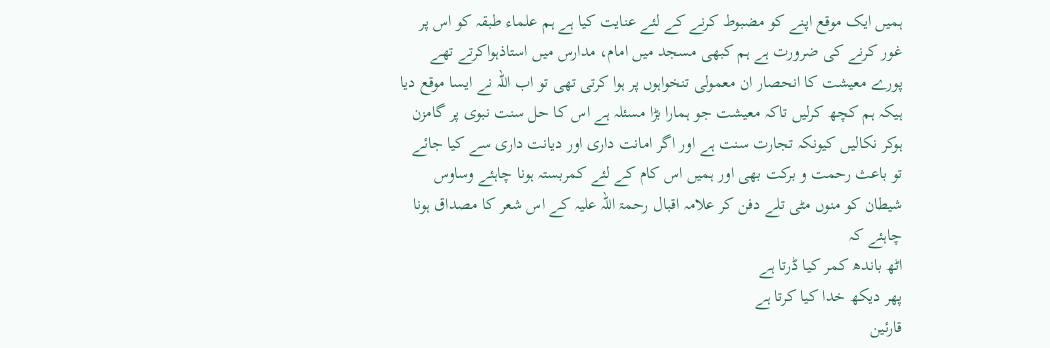ہمیں ایک موقع اپنے کو مضبوط کرنے کے لئے عنایت کیا ہے ہم علماء طبقہ کو اس پر غور کرنے کی ضرورت ہے ہم کبھی مسجد میں امام، مدارس میں استاذہواکرتے تھے پورے معیشت کا انحصار ان معمولی تنخواہوں پر ہوا کرتی تھی تو اب اللہ نے ایسا موقع دیا ہیکہ ہم کچھ کرلیں تاکہ معیشت جو ہمارا بڑا مسئلہ ہے اس کا حل سنت نبوی پر گامزن ہوکر نکالیں کیونکہ تجارت سنت ہے اور اگر امانت داری اور دیانت داری سے کیا جائے تو باعث رحمت و برکت بھی اور ہمیں اس کام کے لئے کمربستہ ہونا چاہئے وساوس شیطان کو منوں مٹی تلے دفن کر علامہ اقبال رحمۃ اللہ علیہ کے اس شعر کا مصداق ہونا چاہئے کہ
اٹھ باندھ کمر کیا ڈرتا ہے
پھر دیکھ خدا کیا کرتا ہے
قارئین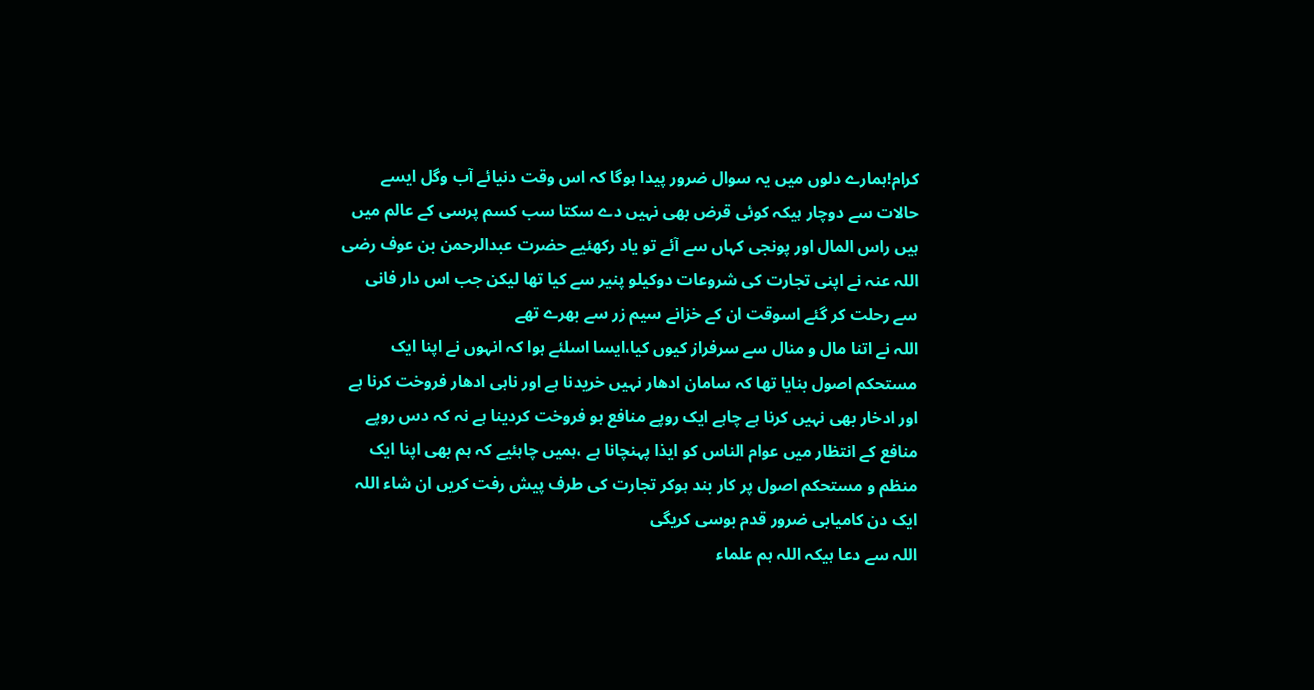کرام!ہمارے دلوں میں یہ سوال ضرور پیدا ہوگا کہ اس وقت دنیائے آب وگل ایسے حالات سے دوچار ہیکہ کوئی قرض بھی نہیں دے سکتا سب کسم پرسی کے عالم میں ہیں راس المال اور پونجی کہاں سے آئے تو یاد رکھئیے حضرت عبدالرحمن بن عوف رضی اللہ عنہ نے اپنی تجارت کی شروعات دوکیلو پنیر سے کیا تھا لیکن جب اس دار فانی سے رحلت کر گئے اسوقت ان کے خزانے سیم زر سے بھرے تھے
اللہ نے اتنا مال و منال سے سرفراز کیوں کیا،ایسا اسلئے ہوا کہ انہوں نے اپنا ایک مستحکم اصول بنایا تھا کہ سامان ادھار نہیں خریدنا ہے اور ناہی ادھار فروخت کرنا ہے اور ادخار بھی نہیں کرنا ہے چاہے ایک روپے منافع ہو فروخت کردینا ہے نہ کہ دس روپے منافع کے انتظار میں عوام الناس کو ایذا پہنچانا ہے ،ہمیں چاہئیے کہ ہم بھی اپنا ایک منظم و مستحکم اصول پر کار بند ہوکر تجارت کی طرف پیش رفت کریں ان شاء اللہ ایک دن کامیابی ضرور قدم بوسی کریگی
اللہ سے دعا ہیکہ اللہ ہم علماء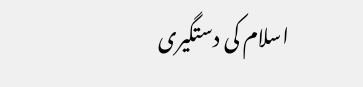اسلام کی دستگیری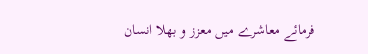فرمائے معاشرے میں معزز و بھلا انسان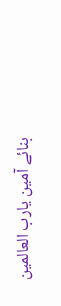بنائے آمین یارب العالمین